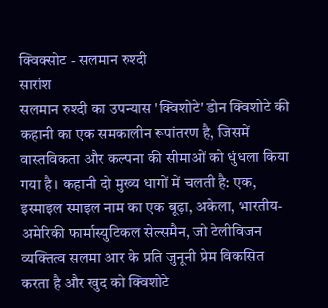क्विक्सोट - सलमान रुश्दी
सारांश
सलमान रुश्दी का उपन्यास 'क्विशोटे' डोन क्विशोटे की कहानी का एक समकालीन रूपांतरण है, जिसमें वास्तविकता और कल्पना की सीमाओं को धुंधला किया गया है। कहानी दो मुख्य धागों में चलती है: एक, इस्माइल स्माइल नाम का एक बूढ़ा, अकेला, भारतीय-अमेरिकी फार्मास्युटिकल सेल्समैन, जो टेलीविजन व्यक्तित्व सलमा आर के प्रति जुनूनी प्रेम विकसित करता है और खुद को क्विशोटे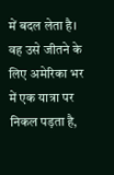में बदल लेता है। वह उसे जीतने के लिए अमेरिका भर में एक यात्रा पर निकल पड़ता है,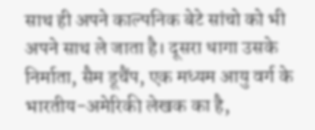साथ ही अपने काल्पनिक बेटे सांचो को भी अपने साथ ले जाता है। दूसरा धागा उसके निर्माता, सैम डूचैंप, एक मध्यम आयु वर्ग के भारतीय-अमेरिकी लेखक का है,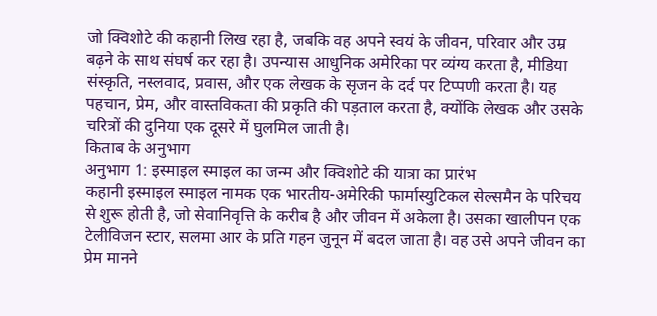जो क्विशोटे की कहानी लिख रहा है, जबकि वह अपने स्वयं के जीवन, परिवार और उम्र बढ़ने के साथ संघर्ष कर रहा है। उपन्यास आधुनिक अमेरिका पर व्यंग्य करता है, मीडिया संस्कृति, नस्लवाद, प्रवास, और एक लेखक के सृजन के दर्द पर टिप्पणी करता है। यह पहचान, प्रेम, और वास्तविकता की प्रकृति की पड़ताल करता है, क्योंकि लेखक और उसके चरित्रों की दुनिया एक दूसरे में घुलमिल जाती है।
किताब के अनुभाग
अनुभाग 1: इस्माइल स्माइल का जन्म और क्विशोटे की यात्रा का प्रारंभ
कहानी इस्माइल स्माइल नामक एक भारतीय-अमेरिकी फार्मास्युटिकल सेल्समैन के परिचय से शुरू होती है, जो सेवानिवृत्ति के करीब है और जीवन में अकेला है। उसका खालीपन एक टेलीविजन स्टार, सलमा आर के प्रति गहन जुनून में बदल जाता है। वह उसे अपने जीवन का प्रेम मानने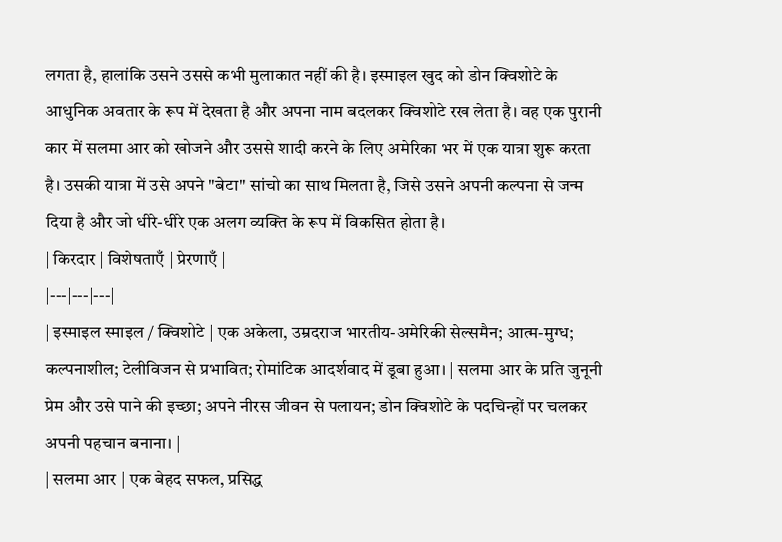लगता है, हालांकि उसने उससे कभी मुलाकात नहीं की है। इस्माइल खुद को डोन क्विशोटे के आधुनिक अवतार के रूप में देखता है और अपना नाम बदलकर क्विशोटे रख लेता है। वह एक पुरानी कार में सलमा आर को खोजने और उससे शादी करने के लिए अमेरिका भर में एक यात्रा शुरू करता है। उसकी यात्रा में उसे अपने "बेटा" सांचो का साथ मिलता है, जिसे उसने अपनी कल्पना से जन्म दिया है और जो धीरे-धीरे एक अलग व्यक्ति के रूप में विकसित होता है।
| किरदार | विशेषताएँ | प्रेरणाएँ |
|---|---|---|
| इस्माइल स्माइल / क्विशोटे | एक अकेला, उम्रदराज भारतीय-अमेरिकी सेल्समैन; आत्म-मुग्ध; कल्पनाशील; टेलीविजन से प्रभावित; रोमांटिक आदर्शवाद में डूबा हुआ। | सलमा आर के प्रति जुनूनी प्रेम और उसे पाने की इच्छा; अपने नीरस जीवन से पलायन; डोन क्विशोटे के पदचिन्हों पर चलकर अपनी पहचान बनाना। |
| सलमा आर | एक बेहद सफल, प्रसिद्ध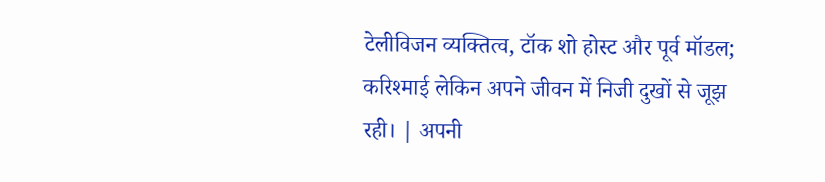टेलीविजन व्यक्तित्व, टॉक शो होस्ट और पूर्व मॉडल; करिश्माई लेकिन अपने जीवन में निजी दुखों से जूझ रही। | अपनी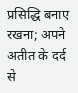प्रसिद्धि बनाए रखना; अपने अतीत के दर्द से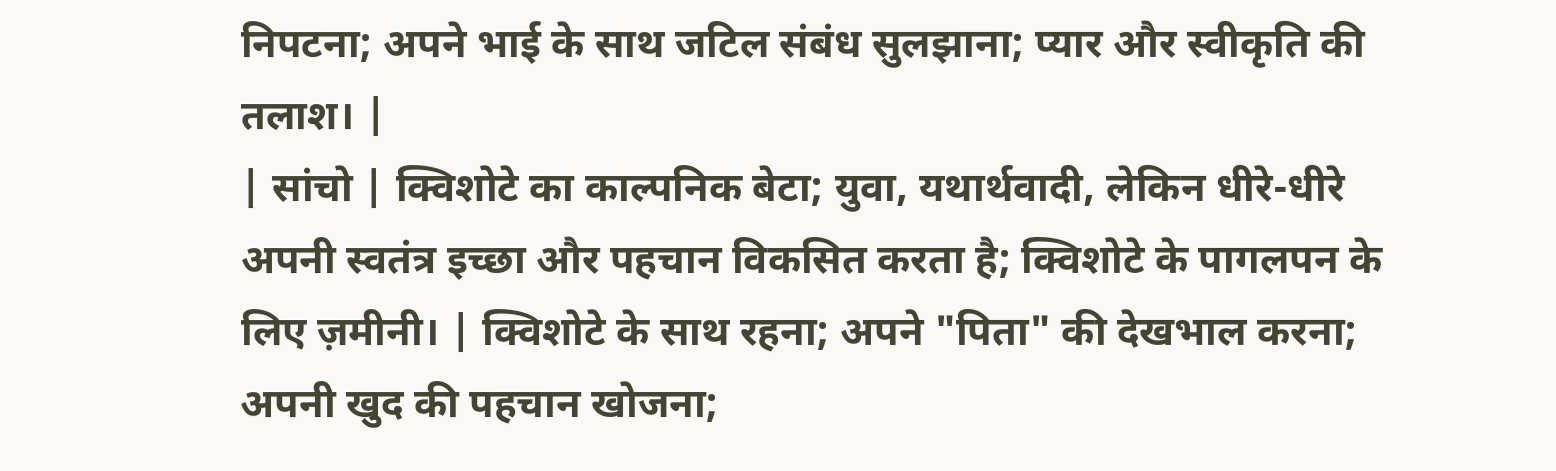निपटना; अपने भाई के साथ जटिल संबंध सुलझाना; प्यार और स्वीकृति की तलाश। |
| सांचो | क्विशोटे का काल्पनिक बेटा; युवा, यथार्थवादी, लेकिन धीरे-धीरे अपनी स्वतंत्र इच्छा और पहचान विकसित करता है; क्विशोटे के पागलपन के लिए ज़मीनी। | क्विशोटे के साथ रहना; अपने "पिता" की देखभाल करना; अपनी खुद की पहचान खोजना;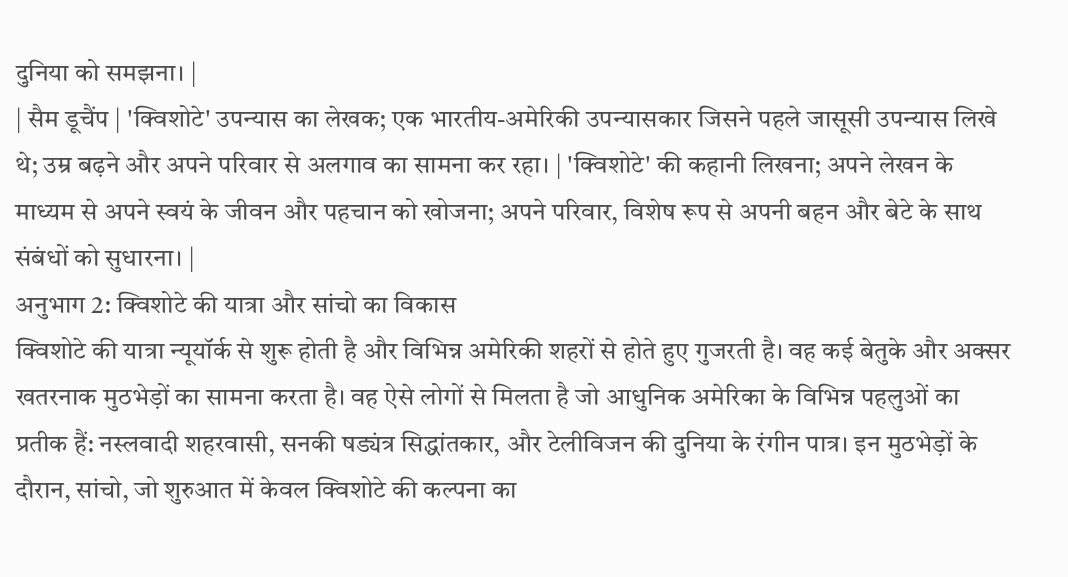दुनिया को समझना। |
| सैम डूचैंप | 'क्विशोटे' उपन्यास का लेखक; एक भारतीय-अमेरिकी उपन्यासकार जिसने पहले जासूसी उपन्यास लिखे थे; उम्र बढ़ने और अपने परिवार से अलगाव का सामना कर रहा। | 'क्विशोटे' की कहानी लिखना; अपने लेखन के माध्यम से अपने स्वयं के जीवन और पहचान को खोजना; अपने परिवार, विशेष रूप से अपनी बहन और बेटे के साथ संबंधों को सुधारना। |
अनुभाग 2: क्विशोटे की यात्रा और सांचो का विकास
क्विशोटे की यात्रा न्यूयॉर्क से शुरू होती है और विभिन्न अमेरिकी शहरों से होते हुए गुजरती है। वह कई बेतुके और अक्सर खतरनाक मुठभेड़ों का सामना करता है। वह ऐसे लोगों से मिलता है जो आधुनिक अमेरिका के विभिन्न पहलुओं का प्रतीक हैं: नस्लवादी शहरवासी, सनकी षड्यंत्र सिद्धांतकार, और टेलीविजन की दुनिया के रंगीन पात्र। इन मुठभेड़ों के दौरान, सांचो, जो शुरुआत में केवल क्विशोटे की कल्पना का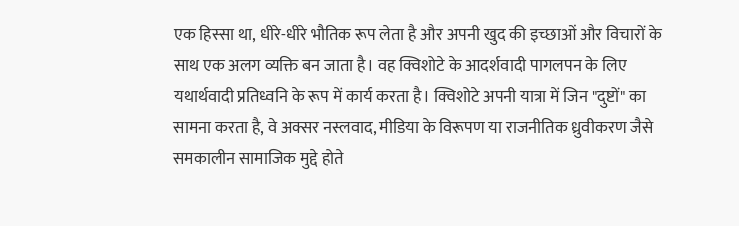एक हिस्सा था, धीरे-धीरे भौतिक रूप लेता है और अपनी खुद की इच्छाओं और विचारों के साथ एक अलग व्यक्ति बन जाता है। वह क्विशोटे के आदर्शवादी पागलपन के लिए यथार्थवादी प्रतिध्वनि के रूप में कार्य करता है। क्विशोटे अपनी यात्रा में जिन "दुष्टों" का सामना करता है, वे अक्सर नस्लवाद, मीडिया के विरूपण या राजनीतिक ध्रुवीकरण जैसे समकालीन सामाजिक मुद्दे होते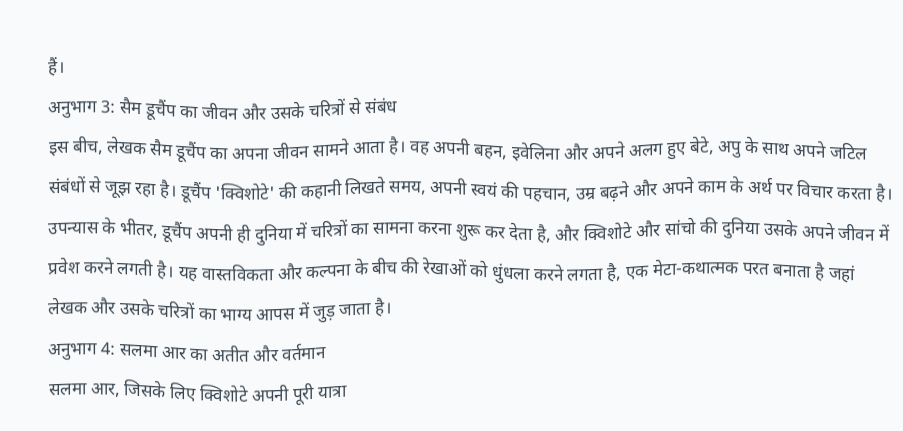हैं।
अनुभाग 3: सैम डूचैंप का जीवन और उसके चरित्रों से संबंध
इस बीच, लेखक सैम डूचैंप का अपना जीवन सामने आता है। वह अपनी बहन, इवेलिना और अपने अलग हुए बेटे, अपु के साथ अपने जटिल संबंधों से जूझ रहा है। डूचैंप 'क्विशोटे' की कहानी लिखते समय, अपनी स्वयं की पहचान, उम्र बढ़ने और अपने काम के अर्थ पर विचार करता है। उपन्यास के भीतर, डूचैंप अपनी ही दुनिया में चरित्रों का सामना करना शुरू कर देता है, और क्विशोटे और सांचो की दुनिया उसके अपने जीवन में प्रवेश करने लगती है। यह वास्तविकता और कल्पना के बीच की रेखाओं को धुंधला करने लगता है, एक मेटा-कथात्मक परत बनाता है जहां लेखक और उसके चरित्रों का भाग्य आपस में जुड़ जाता है।
अनुभाग 4: सलमा आर का अतीत और वर्तमान
सलमा आर, जिसके लिए क्विशोटे अपनी पूरी यात्रा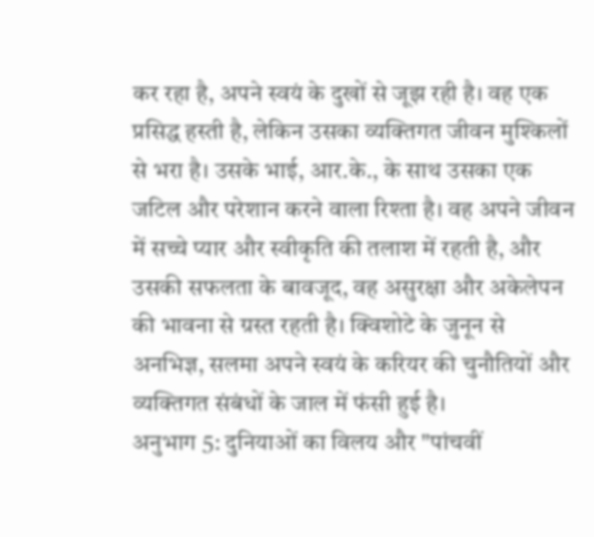कर रहा है, अपने स्वयं के दुखों से जूझ रही है। वह एक प्रसिद्ध हस्ती है, लेकिन उसका व्यक्तिगत जीवन मुश्किलों से भरा है। उसके भाई, आर.के., के साथ उसका एक जटिल और परेशान करने वाला रिश्ता है। वह अपने जीवन में सच्चे प्यार और स्वीकृति की तलाश में रहती है, और उसकी सफलता के बावजूद, वह असुरक्षा और अकेलेपन की भावना से ग्रस्त रहती है। क्विशोटे के जुनून से अनभिज्ञ, सलमा अपने स्वयं के करियर की चुनौतियों और व्यक्तिगत संबंधों के जाल में फंसी हुई है।
अनुभाग 5: दुनियाओं का विलय और "पांचवीं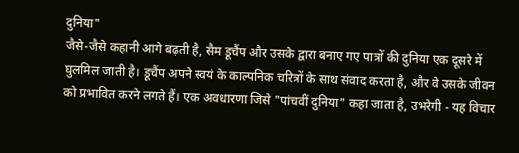दुनिया"
जैसे-जैसे कहानी आगे बढ़ती है, सैम डूचैंप और उसके द्वारा बनाए गए पात्रों की दुनिया एक दूसरे में घुलमिल जाती है। डूचैंप अपने स्वयं के काल्पनिक चरित्रों के साथ संवाद करता है, और वे उसके जीवन को प्रभावित करने लगते हैं। एक अवधारणा जिसे "पांचवीं दुनिया" कहा जाता है, उभरेगी - यह विचार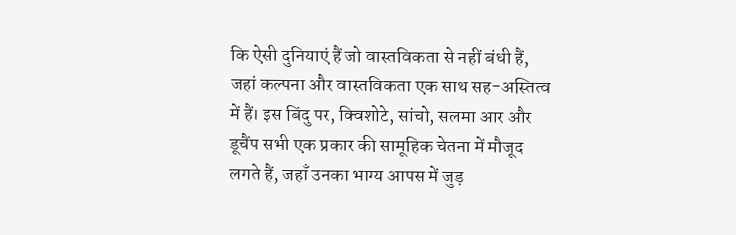कि ऐसी दुनियाएं हैं जो वास्तविकता से नहीं बंधी हैं, जहां कल्पना और वास्तविकता एक साथ सह-अस्तित्व में हैं। इस बिंदु पर, क्विशोटे, सांचो, सलमा आर और डूचैंप सभी एक प्रकार की सामूहिक चेतना में मौजूद लगते हैं, जहाँ उनका भाग्य आपस में जुड़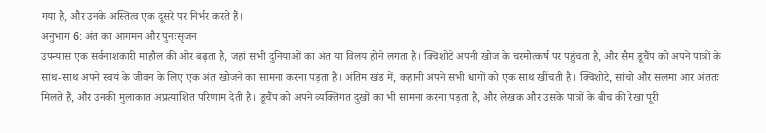गया है, और उनके अस्तित्व एक दूसरे पर निर्भर करते हैं।
अनुभाग 6: अंत का आगमन और पुनःसृजन
उपन्यास एक सर्वनाशकारी माहौल की ओर बढ़ता है, जहां सभी दुनियाओं का अंत या विलय होने लगता है। क्विशोटे अपनी खोज के चरमोत्कर्ष पर पहुंचता है, और सैम डूचैंप को अपने पात्रों के साथ-साथ अपने स्वयं के जीवन के लिए एक अंत खोजने का सामना करना पड़ता है। अंतिम खंड में, कहानी अपने सभी धागों को एक साथ खींचती है। क्विशोटे, सांचो और सलमा आर अंततः मिलते हैं, और उनकी मुलाकात अप्रत्याशित परिणाम देती है। डूचैंप को अपने व्यक्तिगत दुखों का भी सामना करना पड़ता है, और लेखक और उसके पात्रों के बीच की रेखा पूरी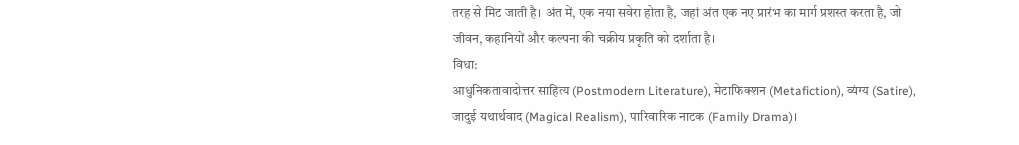तरह से मिट जाती है। अंत में, एक नया सवेरा होता है, जहां अंत एक नए प्रारंभ का मार्ग प्रशस्त करता है, जो जीवन, कहानियों और कल्पना की चक्रीय प्रकृति को दर्शाता है।
विधा:
आधुनिकतावादोत्तर साहित्य (Postmodern Literature), मेटाफिक्शन (Metafiction), व्यंग्य (Satire), जादुई यथार्थवाद (Magical Realism), पारिवारिक नाटक (Family Drama)।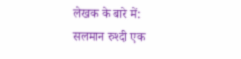लेखक के बारे में:
सलमान रुश्दी एक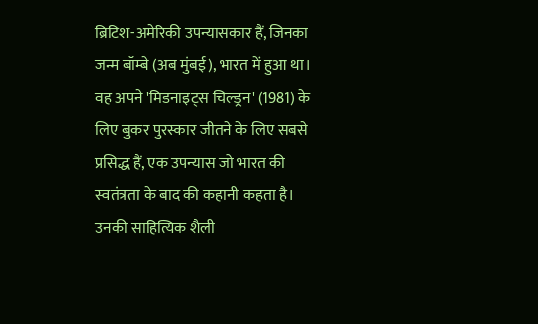ब्रिटिश-अमेरिकी उपन्यासकार हैं, जिनका जन्म बॉम्बे (अब मुंबई), भारत में हुआ था। वह अपने 'मिडनाइट्स चिल्ड्रन' (1981) के लिए बुकर पुरस्कार जीतने के लिए सबसे प्रसिद्ध हैं, एक उपन्यास जो भारत की स्वतंत्रता के बाद की कहानी कहता है। उनकी साहित्यिक शैली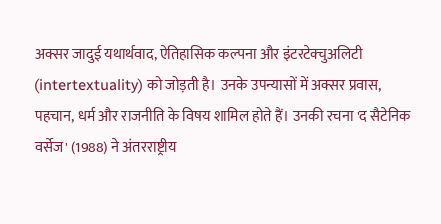अक्सर जादुई यथार्थवाद, ऐतिहासिक कल्पना और इंटरटेक्चुअलिटी (intertextuality) को जोड़ती है। उनके उपन्यासों में अक्सर प्रवास, पहचान, धर्म और राजनीति के विषय शामिल होते हैं। उनकी रचना 'द सैटेनिक वर्सेज' (1988) ने अंतरराष्ट्रीय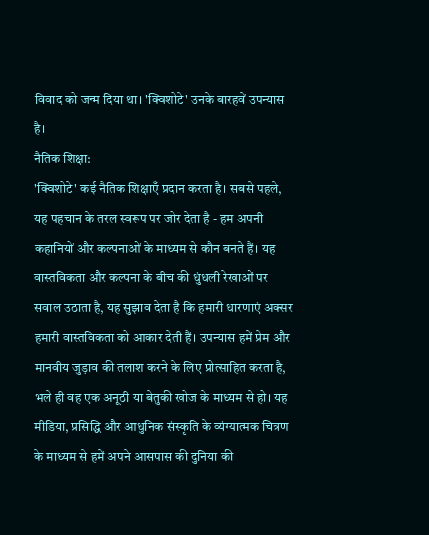विवाद को जन्म दिया था। 'क्विशोटे' उनके बारहवें उपन्यास है।
नैतिक शिक्षा:
'क्विशोटे' कई नैतिक शिक्षाएँ प्रदान करता है। सबसे पहले, यह पहचान के तरल स्वरूप पर जोर देता है - हम अपनी कहानियों और कल्पनाओं के माध्यम से कौन बनते हैं। यह वास्तविकता और कल्पना के बीच की धुंधली रेखाओं पर सवाल उठाता है, यह सुझाव देता है कि हमारी धारणाएं अक्सर हमारी वास्तविकता को आकार देती हैं। उपन्यास हमें प्रेम और मानवीय जुड़ाव की तलाश करने के लिए प्रोत्साहित करता है, भले ही वह एक अनूठी या बेतुकी खोज के माध्यम से हो। यह मीडिया, प्रसिद्धि और आधुनिक संस्कृति के व्यंग्यात्मक चित्रण के माध्यम से हमें अपने आसपास की दुनिया की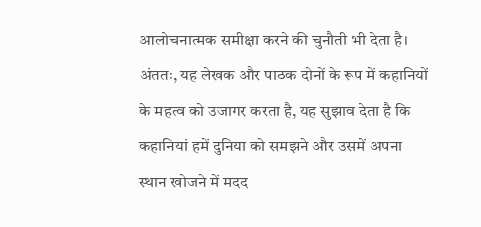आलोचनात्मक समीक्षा करने की चुनौती भी देता है। अंततः, यह लेखक और पाठक दोनों के रूप में कहानियों के महत्व को उजागर करता है, यह सुझाव देता है कि कहानियां हमें दुनिया को समझने और उसमें अपना स्थान खोजने में मदद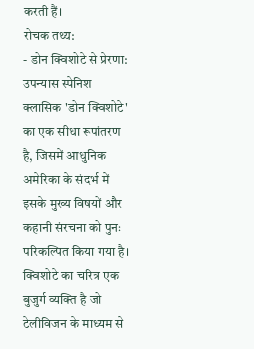करती हैं।
रोचक तथ्य:
- डोन क्विशोटे से प्रेरणा: उपन्यास स्पेनिश क्लासिक 'डोन क्विशोटे' का एक सीधा रूपांतरण है, जिसमें आधुनिक अमेरिका के संदर्भ में इसके मुख्य विषयों और कहानी संरचना को पुनः परिकल्पित किया गया है। क्विशोटे का चरित्र एक बुजुर्ग व्यक्ति है जो टेलीविजन के माध्यम से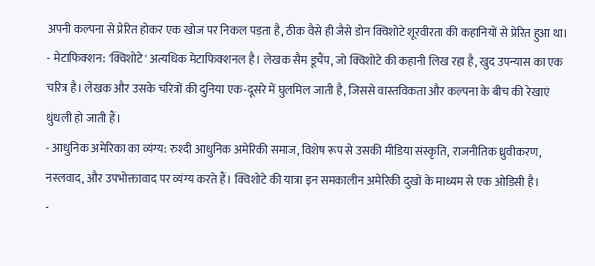अपनी कल्पना से प्रेरित होकर एक खोज पर निकल पड़ता है, ठीक वैसे ही जैसे डोन क्विशोटे शूरवीरता की कहानियों से प्रेरित हुआ था।
- मेटाफिक्शन: 'क्विशोटे' अत्यधिक मेटाफिक्शनल है। लेखक सैम डूचैंप, जो क्विशोटे की कहानी लिख रहा है, खुद उपन्यास का एक चरित्र है। लेखक और उसके चरित्रों की दुनिया एक-दूसरे में घुलमिल जाती है, जिससे वास्तविकता और कल्पना के बीच की रेखाएं धुंधली हो जाती हैं।
- आधुनिक अमेरिका का व्यंग्य: रुश्दी आधुनिक अमेरिकी समाज, विशेष रूप से उसकी मीडिया संस्कृति, राजनीतिक ध्रुवीकरण, नस्लवाद, और उपभोक्तावाद पर व्यंग्य करते हैं। क्विशोटे की यात्रा इन समकालीन अमेरिकी दुखों के माध्यम से एक ओडिसी है।
-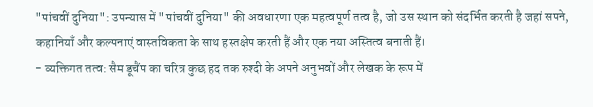"पांचवीं दुनिया": उपन्यास में "पांचवीं दुनिया" की अवधारणा एक महत्वपूर्ण तत्व है, जो उस स्थान को संदर्भित करती है जहां सपने, कहानियाँ और कल्पनाएं वास्तविकता के साथ हस्तक्षेप करती हैं और एक नया अस्तित्व बनाती हैं।
- व्यक्तिगत तत्व: सैम डूचैंप का चरित्र कुछ हद तक रुश्दी के अपने अनुभवों और लेखक के रूप में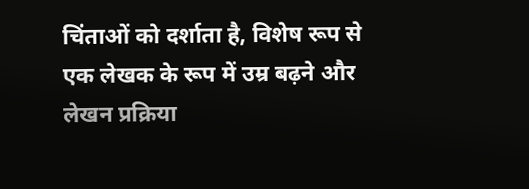चिंताओं को दर्शाता है, विशेष रूप से एक लेखक के रूप में उम्र बढ़ने और लेखन प्रक्रिया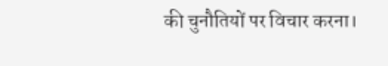की चुनौतियों पर विचार करना।